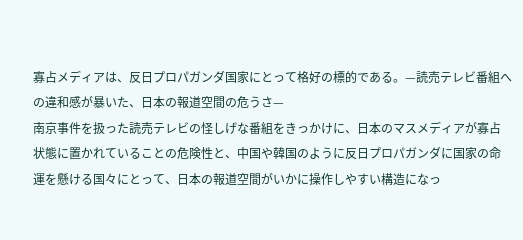寡占メディアは、反日プロパガンダ国家にとって格好の標的である。—読売テレビ番組への違和感が暴いた、日本の報道空間の危うさ—
南京事件を扱った読売テレビの怪しげな番組をきっかけに、日本のマスメディアが寡占状態に置かれていることの危険性と、中国や韓国のように反日プロパガンダに国家の命運を懸ける国々にとって、日本の報道空間がいかに操作しやすい構造になっ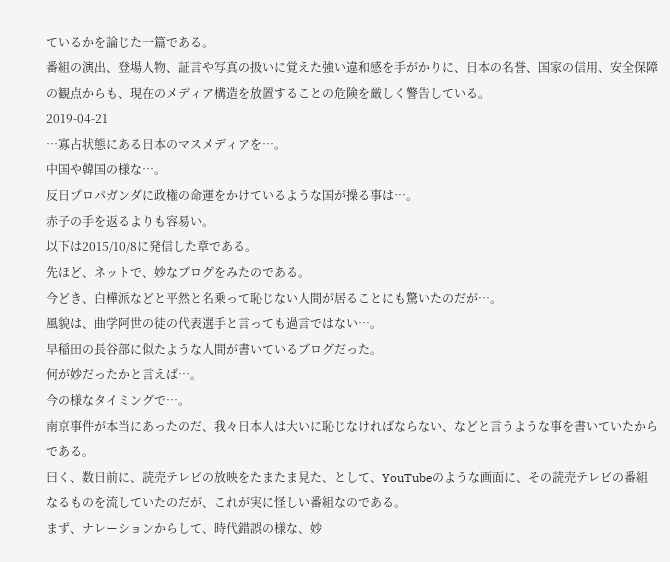ているかを論じた一篇である。
番組の演出、登場人物、証言や写真の扱いに覚えた強い違和感を手がかりに、日本の名誉、国家の信用、安全保障の観点からも、現在のメディア構造を放置することの危険を厳しく警告している。
2019-04-21
…寡占状態にある日本のマスメディアを…。
中国や韓国の様な…。
反日プロパガンダに政権の命運をかけているような国が操る事は…。
赤子の手を返るよりも容易い。
以下は2015/10/8に発信した章である。
先ほど、ネットで、妙なブログをみたのである。
今どき、白樺派などと平然と名乗って恥じない人間が居ることにも驚いたのだが…。
風貌は、曲学阿世の徒の代表選手と言っても過言ではない…。
早稲田の長谷部に似たような人間が書いているブログだった。
何が妙だったかと言えば…。
今の様なタイミングで…。
南京事件が本当にあったのだ、我々日本人は大いに恥じなければならない、などと言うような事を書いていたからである。
曰く、数日前に、読売テレビの放映をたまたま見た、として、YouTubeのような画面に、その読売テレビの番組なるものを流していたのだが、これが実に怪しい番組なのである。
まず、ナレーションからして、時代錯誤の様な、妙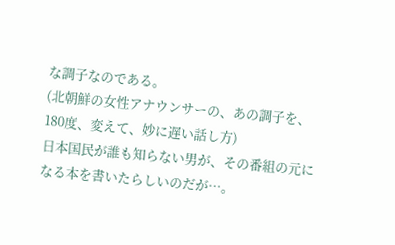な調子なのである。
(北朝鮮の女性アナウンサーの、あの調子を、180度、変えて、妙に遅い話し方)
日本国民が誰も知らない男が、その番組の元になる本を書いたらしいのだが…。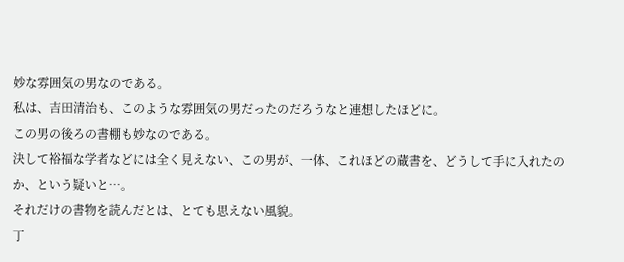妙な雰囲気の男なのである。
私は、吉田清治も、このような雰囲気の男だったのだろうなと連想したほどに。
この男の後ろの書棚も妙なのである。
決して裕福な学者などには全く見えない、この男が、一体、これほどの蔵書を、どうして手に入れたのか、という疑いと…。
それだけの書物を読んだとは、とても思えない風貌。
丁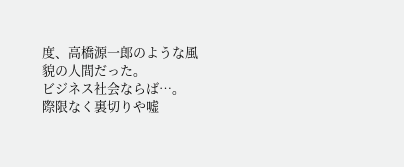度、高橋源一郎のような風貌の人間だった。
ビジネス社会ならば…。
際限なく裏切りや嘘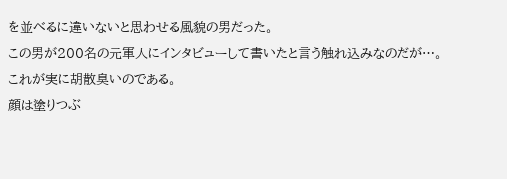を並べるに違いないと思わせる風貌の男だった。
この男が200名の元軍人にインタビューして書いたと言う触れ込みなのだが…。
これが実に胡散臭いのである。
顔は塗りつぶ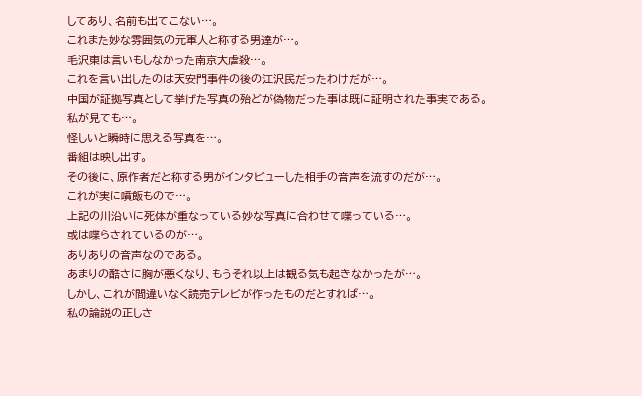してあり、名前も出てこない…。
これまた妙な雰囲気の元軍人と称する男達が…。
毛沢東は言いもしなかった南京大虐殺…。
これを言い出したのは天安門事件の後の江沢民だったわけだが…。
中国が証拠写真として挙げた写真の殆どが偽物だった事は既に証明された事実である。
私が見ても…。
怪しいと瞬時に思える写真を…。
番組は映し出す。
その後に、原作者だと称する男がインタビューした相手の音声を流すのだが…。
これが実に噴飯もので…。
上記の川沿いに死体が重なっている妙な写真に合わせて喋っている…。
或は喋らされているのが…。
ありありの音声なのである。
あまりの酷さに胸が悪くなり、もうそれ以上は観る気も起きなかったが…。
しかし、これが間違いなく読売テレビが作ったものだとすれば…。
私の論説の正しさ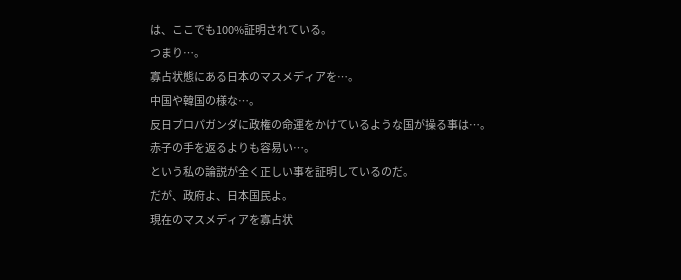は、ここでも100%証明されている。
つまり…。
寡占状態にある日本のマスメディアを…。
中国や韓国の様な…。
反日プロパガンダに政権の命運をかけているような国が操る事は…。
赤子の手を返るよりも容易い…。
という私の論説が全く正しい事を証明しているのだ。
だが、政府よ、日本国民よ。
現在のマスメディアを寡占状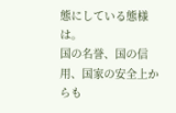態にしている態様は。
国の名誉、国の信用、国家の安全上からも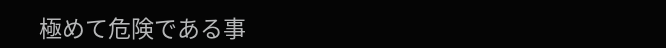極めて危険である事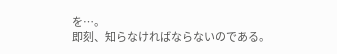を…。
即刻、知らなければならないのである。